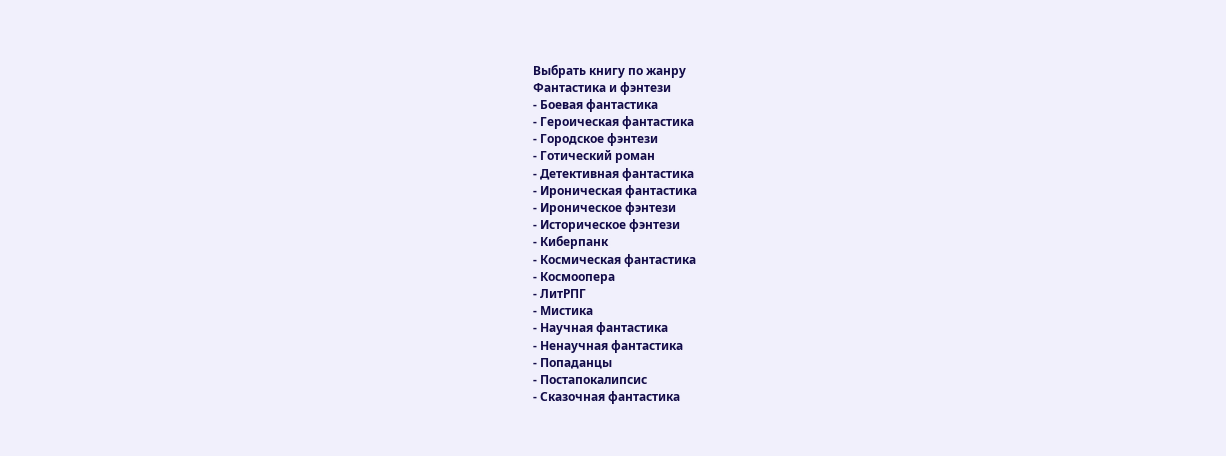Выбрать книгу по жанру
Фантастика и фэнтези
- Боевая фантастика
- Героическая фантастика
- Городское фэнтези
- Готический роман
- Детективная фантастика
- Ироническая фантастика
- Ироническое фэнтези
- Историческое фэнтези
- Киберпанк
- Космическая фантастика
- Космоопера
- ЛитРПГ
- Мистика
- Научная фантастика
- Ненаучная фантастика
- Попаданцы
- Постапокалипсис
- Сказочная фантастика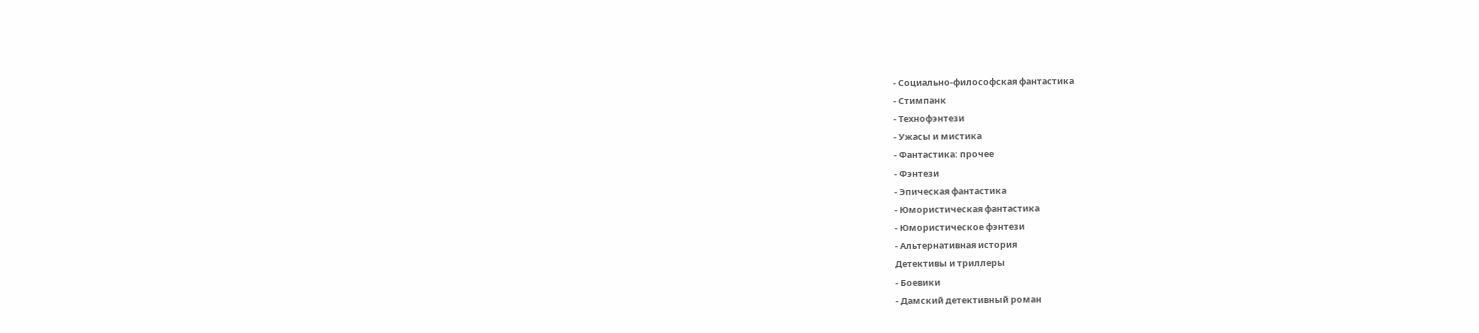- Социально-философская фантастика
- Стимпанк
- Технофэнтези
- Ужасы и мистика
- Фантастика: прочее
- Фэнтези
- Эпическая фантастика
- Юмористическая фантастика
- Юмористическое фэнтези
- Альтернативная история
Детективы и триллеры
- Боевики
- Дамский детективный роман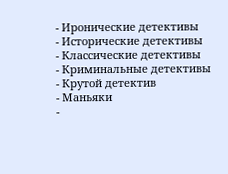- Иронические детективы
- Исторические детективы
- Классические детективы
- Криминальные детективы
- Крутой детектив
- Маньяки
-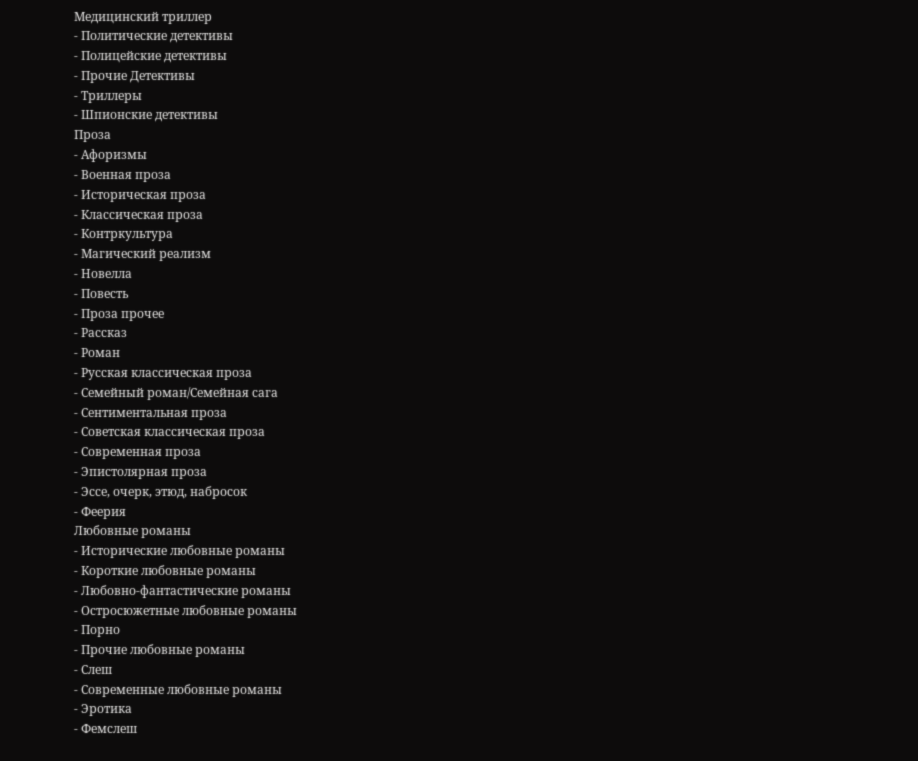Медицинский триллер
- Политические детективы
- Полицейские детективы
- Прочие Детективы
- Триллеры
- Шпионские детективы
Проза
- Афоризмы
- Военная проза
- Историческая проза
- Классическая проза
- Контркультура
- Магический реализм
- Новелла
- Повесть
- Проза прочее
- Рассказ
- Роман
- Русская классическая проза
- Семейный роман/Семейная сага
- Сентиментальная проза
- Советская классическая проза
- Современная проза
- Эпистолярная проза
- Эссе, очерк, этюд, набросок
- Феерия
Любовные романы
- Исторические любовные романы
- Короткие любовные романы
- Любовно-фантастические романы
- Остросюжетные любовные романы
- Порно
- Прочие любовные романы
- Слеш
- Современные любовные романы
- Эротика
- Фемслеш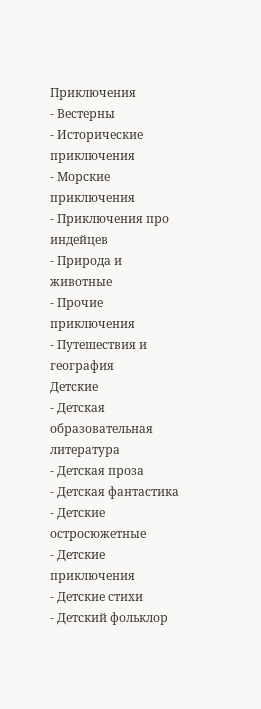Приключения
- Вестерны
- Исторические приключения
- Морские приключения
- Приключения про индейцев
- Природа и животные
- Прочие приключения
- Путешествия и география
Детские
- Детская образовательная литература
- Детская проза
- Детская фантастика
- Детские остросюжетные
- Детские приключения
- Детские стихи
- Детский фольклор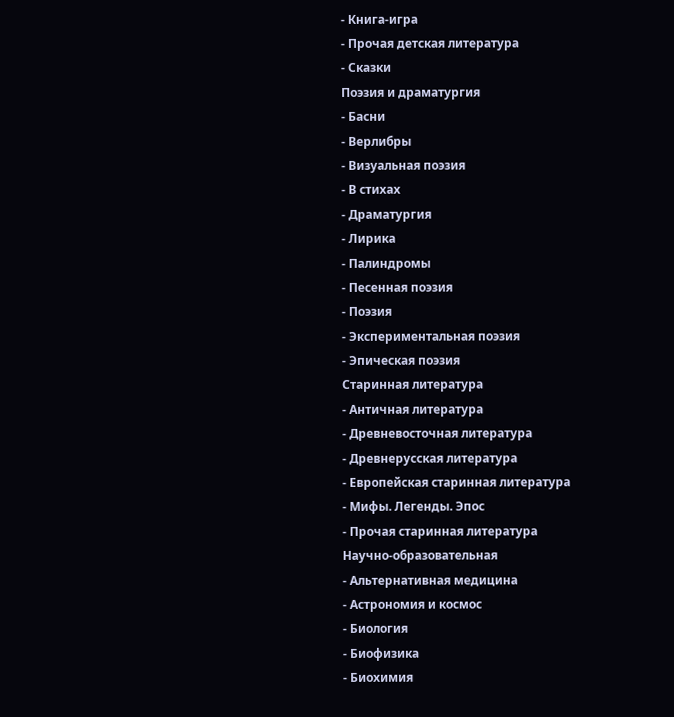- Книга-игра
- Прочая детская литература
- Сказки
Поэзия и драматургия
- Басни
- Верлибры
- Визуальная поэзия
- В стихах
- Драматургия
- Лирика
- Палиндромы
- Песенная поэзия
- Поэзия
- Экспериментальная поэзия
- Эпическая поэзия
Старинная литература
- Античная литература
- Древневосточная литература
- Древнерусская литература
- Европейская старинная литература
- Мифы. Легенды. Эпос
- Прочая старинная литература
Научно-образовательная
- Альтернативная медицина
- Астрономия и космос
- Биология
- Биофизика
- Биохимия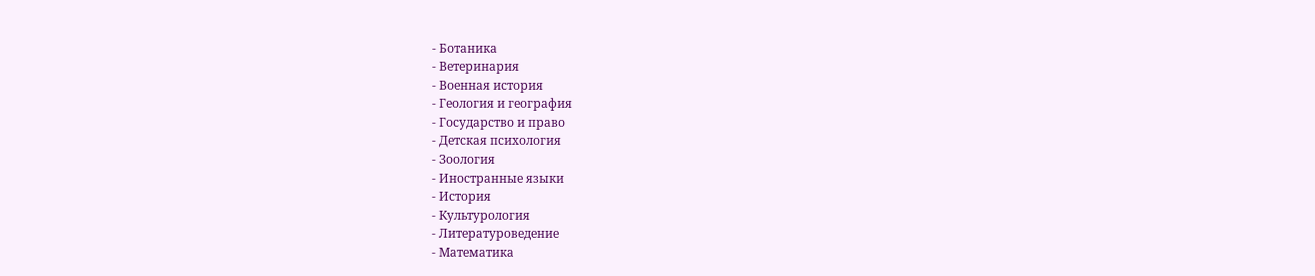- Ботаника
- Ветеринария
- Военная история
- Геология и география
- Государство и право
- Детская психология
- Зоология
- Иностранные языки
- История
- Культурология
- Литературоведение
- Математика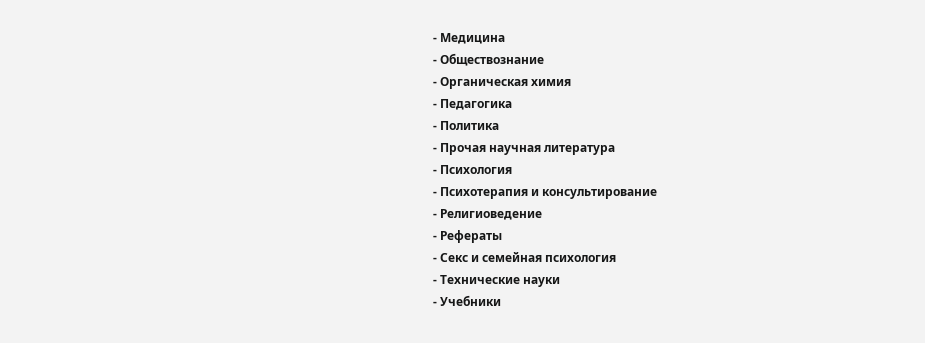- Медицина
- Обществознание
- Органическая химия
- Педагогика
- Политика
- Прочая научная литература
- Психология
- Психотерапия и консультирование
- Религиоведение
- Рефераты
- Секс и семейная психология
- Технические науки
- Учебники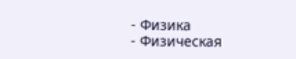- Физика
- Физическая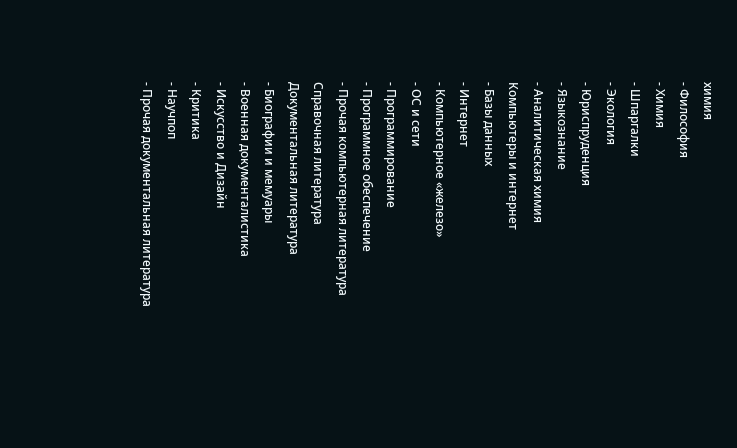химия
- Философия
- Химия
- Шпаргалки
- Экология
- Юриспруденция
- Языкознание
- Аналитическая химия
Компьютеры и интернет
- Базы данных
- Интернет
- Компьютерное «железо»
- ОС и сети
- Программирование
- Программное обеспечение
- Прочая компьютерная литература
Справочная литература
Документальная литература
- Биографии и мемуары
- Военная документалистика
- Искусство и Дизайн
- Критика
- Научпоп
- Прочая документальная литература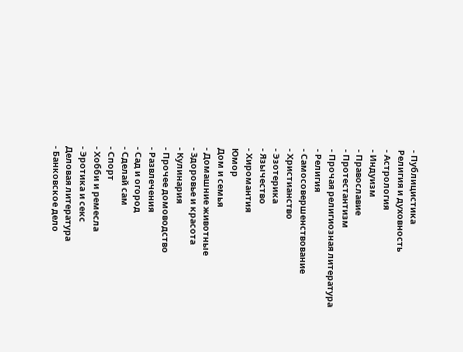- Публицистика
Религия и духовность
- Астрология
- Индуизм
- Православие
- Протестантизм
- Прочая религиозная литература
- Религия
- Самосовершенствование
- Христианство
- Эзотерика
- Язычество
- Хиромантия
Юмор
Дом и семья
- Домашние животные
- Здоровье и красота
- Кулинария
- Прочее домоводство
- Развлечения
- Сад и огород
- Сделай сам
- Спорт
- Хобби и ремесла
- Эротика и секс
Деловая литература
- Банковское дело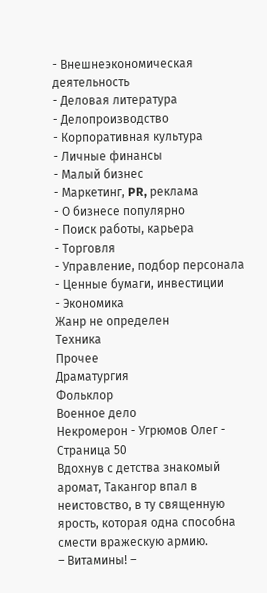- Внешнеэкономическая деятельность
- Деловая литература
- Делопроизводство
- Корпоративная культура
- Личные финансы
- Малый бизнес
- Маркетинг, PR, реклама
- О бизнесе популярно
- Поиск работы, карьера
- Торговля
- Управление, подбор персонала
- Ценные бумаги, инвестиции
- Экономика
Жанр не определен
Техника
Прочее
Драматургия
Фольклор
Военное дело
Некромерон - Угрюмов Олег - Страница 50
Вдохнув с детства знакомый аромат, Такангор впал в неистовство, в ту священную ярость, которая одна способна смести вражескую армию.
– Витамины! –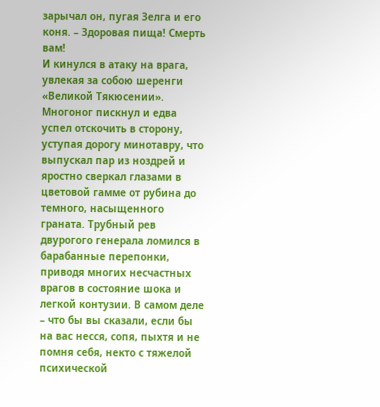зарычал он, пугая Зелга и его коня. – Здоровая пища! Смерть вам!
И кинулся в атаку на врага, увлекая за собою шеренги «Великой Тякюсении».
Многоног пискнул и едва успел отскочить в сторону, уступая дорогу минотавру, что выпускал пар из ноздрей и яростно сверкал глазами в цветовой гамме от рубина до темного, насыщенного граната. Трубный рев двурогого генерала ломился в барабанные перепонки, приводя многих несчастных врагов в состояние шока и легкой контузии. В самом деле – что бы вы сказали, если бы на вас несся, сопя, пыхтя и не помня себя, некто с тяжелой психической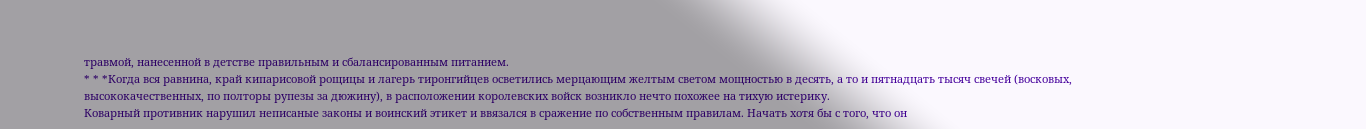травмой, нанесенной в детстве правильным и сбалансированным питанием.
* * *Когда вся равнина, край кипарисовой рощицы и лагерь тиронгийцев осветились мерцающим желтым светом мощностью в десять, а то и пятнадцать тысяч свечей (восковых, высококачественных, по полторы рупезы за дюжину), в расположении королевских войск возникло нечто похожее на тихую истерику.
Коварный противник нарушил неписаные законы и воинский этикет и ввязался в сражение по собственным правилам. Начать хотя бы с того, что он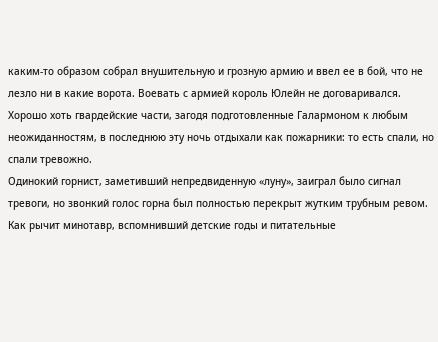каким-то образом собрал внушительную и грозную армию и ввел ее в бой, что не лезло ни в какие ворота. Воевать с армией король Юлейн не договаривался.
Хорошо хоть гвардейские части, загодя подготовленные Галармоном к любым неожиданностям, в последнюю эту ночь отдыхали как пожарники: то есть спали, но спали тревожно.
Одинокий горнист, заметивший непредвиденную «луну», заиграл было сигнал тревоги, но звонкий голос горна был полностью перекрыт жутким трубным ревом. Как рычит минотавр, вспомнивший детские годы и питательные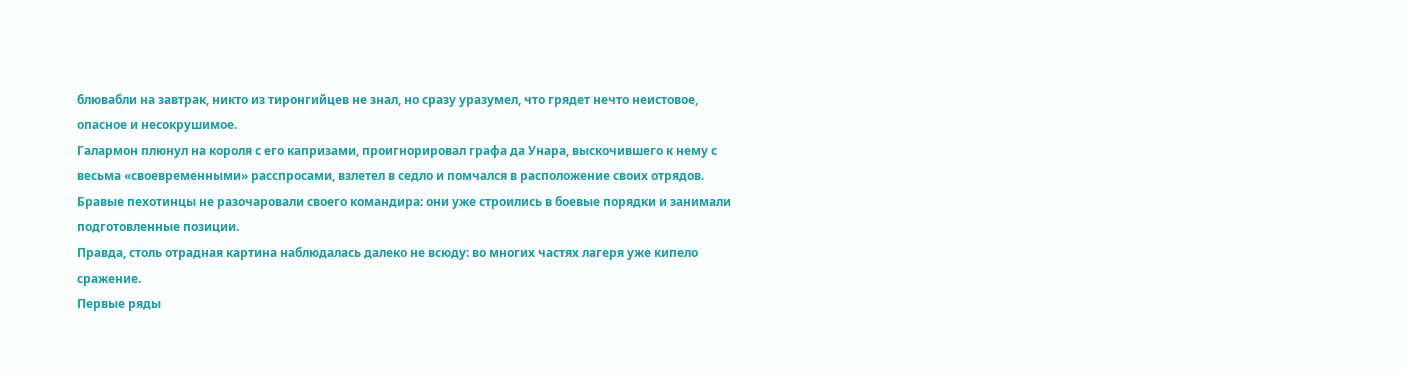блювабли на завтрак, никто из тиронгийцев не знал, но сразу уразумел, что грядет нечто неистовое, опасное и несокрушимое.
Галармон плюнул на короля с его капризами, проигнорировал графа да Унара, выскочившего к нему с весьма «своевременными» расспросами, взлетел в седло и помчался в расположение своих отрядов.
Бравые пехотинцы не разочаровали своего командира: они уже строились в боевые порядки и занимали подготовленные позиции.
Правда, столь отрадная картина наблюдалась далеко не всюду: во многих частях лагеря уже кипело сражение.
Первые ряды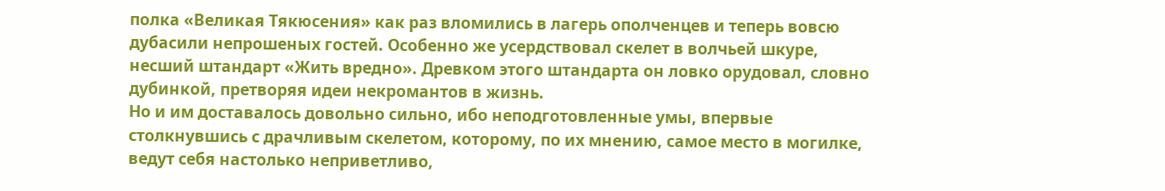полка «Великая Тякюсения» как раз вломились в лагерь ополченцев и теперь вовсю дубасили непрошеных гостей. Особенно же усердствовал скелет в волчьей шкуре, несший штандарт «Жить вредно». Древком этого штандарта он ловко орудовал, словно дубинкой, претворяя идеи некромантов в жизнь.
Но и им доставалось довольно сильно, ибо неподготовленные умы, впервые столкнувшись с драчливым скелетом, которому, по их мнению, самое место в могилке, ведут себя настолько неприветливо,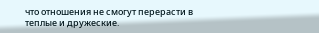что отношения не смогут перерасти в теплые и дружеские.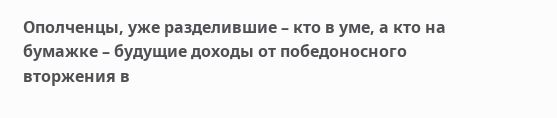Ополченцы, уже разделившие – кто в уме, а кто на бумажке – будущие доходы от победоносного вторжения в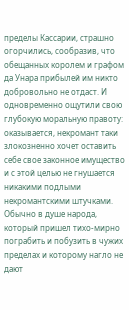пределы Кассарии, страшно огорчились, сообразив, что обещанных королем и графом да Унара прибылей им никто добровольно не отдаст. И одновременно ощутили свою глубокую моральную правоту: оказывается, некромант таки злокозненно хочет оставить себе свое законное имущество и с этой целью не гнушается никакими подлыми некромантскими штучками.
Обычно в душе народа, который пришел тихо-мирно пограбить и побузить в чужих пределах и которому нагло не дают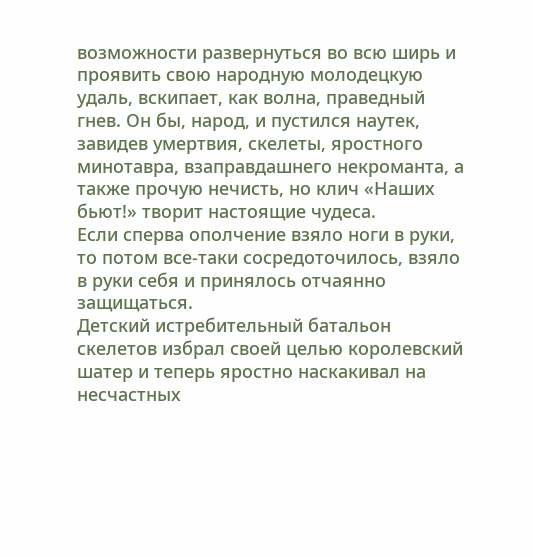возможности развернуться во всю ширь и проявить свою народную молодецкую удаль, вскипает, как волна, праведный гнев. Он бы, народ, и пустился наутек, завидев умертвия, скелеты, яростного минотавра, взаправдашнего некроманта, а также прочую нечисть, но клич «Наших бьют!» творит настоящие чудеса.
Если сперва ополчение взяло ноги в руки, то потом все-таки сосредоточилось, взяло в руки себя и принялось отчаянно защищаться.
Детский истребительный батальон скелетов избрал своей целью королевский шатер и теперь яростно наскакивал на несчастных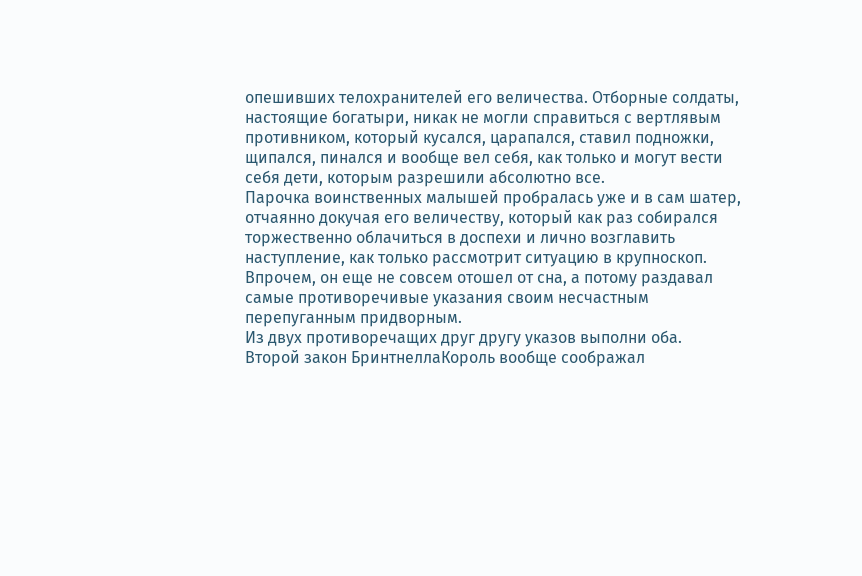опешивших телохранителей его величества. Отборные солдаты, настоящие богатыри, никак не могли справиться с вертлявым противником, который кусался, царапался, ставил подножки, щипался, пинался и вообще вел себя, как только и могут вести себя дети, которым разрешили абсолютно все.
Парочка воинственных малышей пробралась уже и в сам шатер, отчаянно докучая его величеству, который как раз собирался торжественно облачиться в доспехи и лично возглавить наступление, как только рассмотрит ситуацию в крупноскоп. Впрочем, он еще не совсем отошел от сна, а потому раздавал самые противоречивые указания своим несчастным перепуганным придворным.
Из двух противоречащих друг другу указов выполни оба.
Второй закон БринтнеллаКороль вообще соображал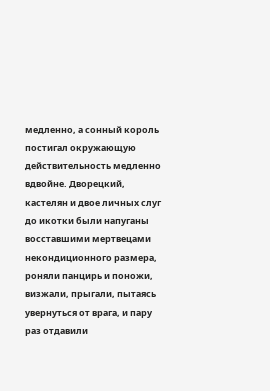медленно, а сонный король постигал окружающую действительность медленно вдвойне. Дворецкий, кастелян и двое личных слуг до икотки были напуганы восставшими мертвецами некондиционного размера, роняли панцирь и поножи, визжали, прыгали, пытаясь увернуться от врага, и пару раз отдавили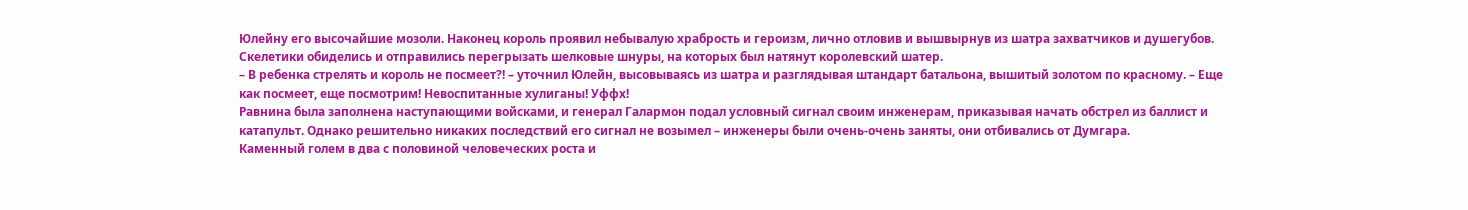Юлейну его высочайшие мозоли. Наконец король проявил небывалую храбрость и героизм, лично отловив и вышвырнув из шатра захватчиков и душегубов.
Скелетики обиделись и отправились перегрызать шелковые шнуры, на которых был натянут королевский шатер.
– В ребенка стрелять и король не посмеет?! – уточнил Юлейн, высовываясь из шатра и разглядывая штандарт батальона, вышитый золотом по красному. – Еще как посмеет, еще посмотрим! Невоспитанные хулиганы! Уффх!
Равнина была заполнена наступающими войсками, и генерал Галармон подал условный сигнал своим инженерам, приказывая начать обстрел из баллист и катапульт. Однако решительно никаких последствий его сигнал не возымел – инженеры были очень-очень заняты, они отбивались от Думгара.
Каменный голем в два с половиной человеческих роста и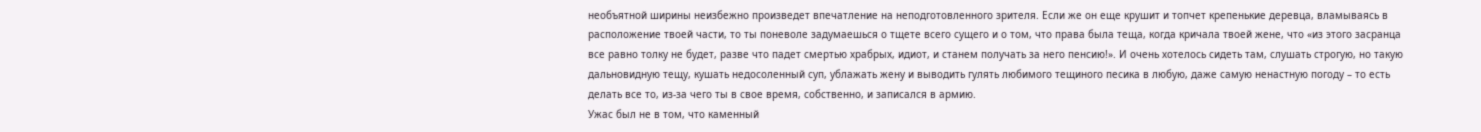необъятной ширины неизбежно произведет впечатление на неподготовленного зрителя. Если же он еще крушит и топчет крепенькие деревца, вламываясь в расположение твоей части, то ты поневоле задумаешься о тщете всего сущего и о том, что права была теща, когда кричала твоей жене, что «из этого засранца все равно толку не будет, разве что падет смертью храбрых, идиот, и станем получать за него пенсию!». И очень хотелось сидеть там, слушать строгую, но такую дальновидную тещу, кушать недосоленный суп, ублажать жену и выводить гулять любимого тещиного песика в любую, даже самую ненастную погоду – то есть делать все то, из-за чего ты в свое время, собственно, и записался в армию.
Ужас был не в том, что каменный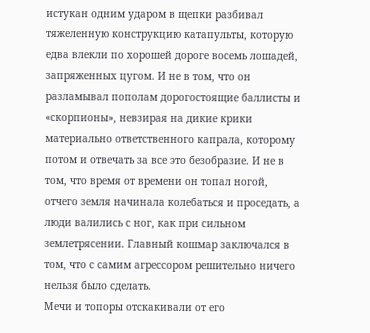истукан одним ударом в щепки разбивал тяжеленную конструкцию катапульты, которую едва влекли по хорошей дороге восемь лошадей, запряженных цугом. И не в том, что он разламывал пополам дорогостоящие баллисты и «скорпионы», невзирая на дикие крики материально ответственного капрала, которому потом и отвечать за все это безобразие. И не в том, что время от времени он топал ногой, отчего земля начинала колебаться и проседать, а люди валились с ног, как при сильном землетрясении. Главный кошмар заключался в том, что с самим агрессором решительно ничего нельзя было сделать.
Мечи и топоры отскакивали от его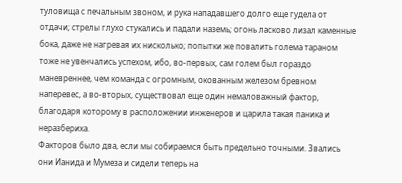туловища с печальным звоном, и рука нападавшего долго еще гудела от отдачи; стрелы глухо стукались и падали наземь; огонь ласково лизал каменные бока, даже не нагревая их нисколько; попытки же повалить голема тараном тоже не увенчались успехом, ибо, во-первых, сам голем был гораздо маневреннее, чем команда с огромным, окованным железом бревном наперевес, а во-вторых, существовал еще один немаловажный фактор, благодаря которому в расположении инженеров и царила такая паника и неразбериха.
Факторов было два, если мы собираемся быть предельно точными. Звались они Ианида и Мумеза и сидели теперь на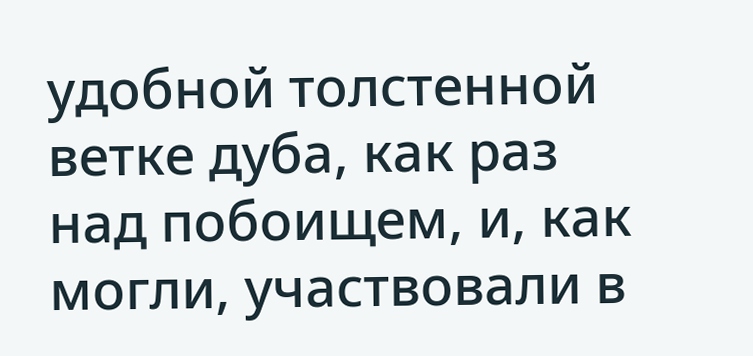удобной толстенной ветке дуба, как раз над побоищем, и, как могли, участвовали в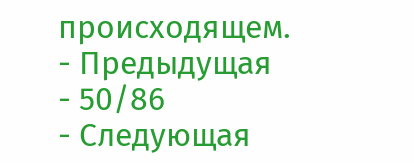происходящем.
- Предыдущая
- 50/86
- Следующая